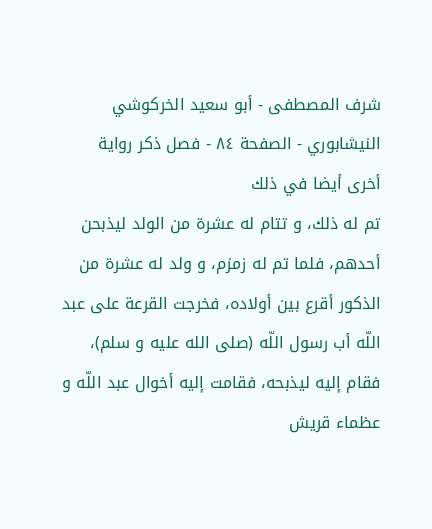شرف المصطفى - أبو سعيد الخركوشي النيشابوري - الصفحة ٨٤ - فصل ذكر رواية أخرى أيضا في ذلك
تم له ذلك، و تتام له عشرة من الولد ليذبحن أحدهم، فلما تم له زمزم، و ولد له عشرة من الذكور أقرع بين أولاده، فخرجت القرعة على عبد اللّه أب رسول اللّه (صلى الله عليه و سلم)، فقام إليه ليذبحه، فقامت إليه أخوال عبد اللّه و عظماء قريش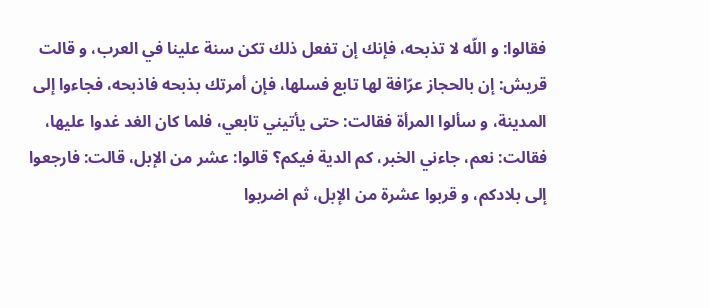فقالوا: و اللّه لا تذبحه، فإنك إن تفعل ذلك تكن سنة علينا في العرب، و قالت قريش: إن بالحجاز عرّافة لها تابع فسلها، فإن أمرتك بذبحه فاذبحه، فجاءوا إلى المدينة، و سألوا المرأة فقالت: حتى يأتيني تابعي، فلما كان الغد غدوا عليها، فقالت: نعم، جاءني الخبر، كم الدية فيكم؟ قالوا: عشر من الإبل، قالت: فارجعوا إلى بلادكم، و قربوا عشرة من الإبل، ثم اضربوا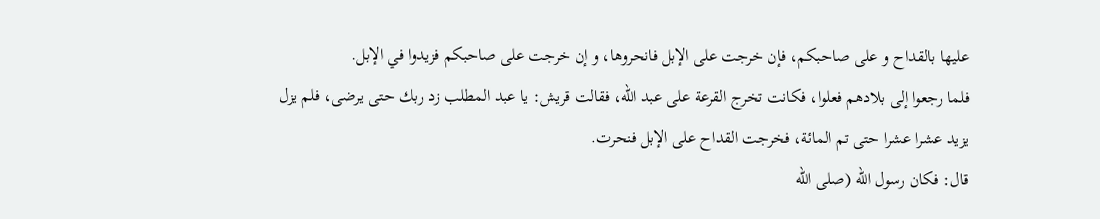عليها بالقداح و على صاحبكم، فإن خرجت على الإبل فانحروها، و إن خرجت على صاحبكم فزيدوا في الإبل.
فلما رجعوا إلى بلادهم فعلوا، فكانت تخرج القرعة على عبد اللّه، فقالت قريش: يا عبد المطلب زد ربك حتى يرضى، فلم يزل يزيد عشرا عشرا حتى تم المائة، فخرجت القداح على الإبل فنحرت.
قال: فكان رسول اللّه (صلى الله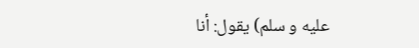عليه و سلم) يقول: أنا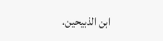ابن الذبيحين.